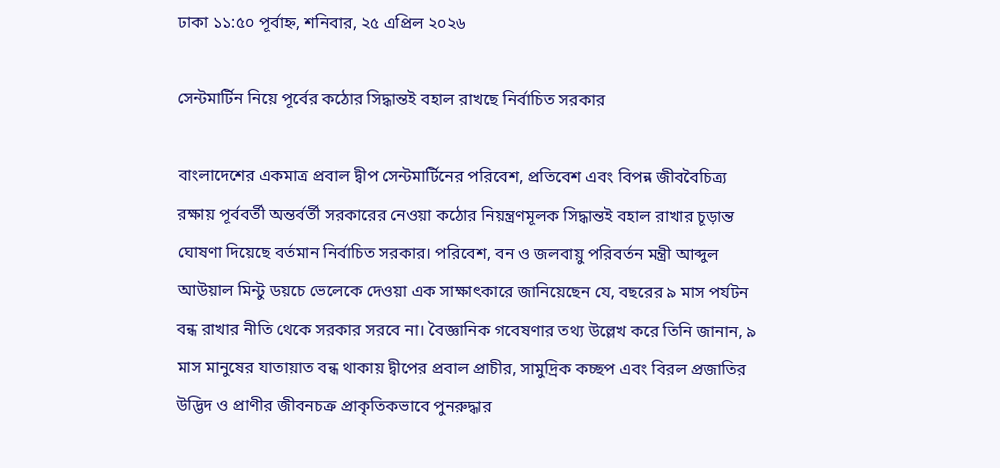ঢাকা ১১:৫০ পূর্বাহ্ন, শনিবার, ২৫ এপ্রিল ২০২৬

সেন্টমার্টিন নিয়ে পূর্বের কঠোর সিদ্ধান্তই বহাল রাখছে নির্বাচিত সরকার

বাংলাদেশের একমাত্র প্রবাল দ্বীপ সেন্টমার্টিনের পরিবেশ, প্রতিবেশ এবং বিপন্ন জীববৈচিত্র্য রক্ষায় পূর্ববর্তী অন্তর্বর্তী সরকারের নেওয়া কঠোর নিয়ন্ত্রণমূলক সিদ্ধান্তই বহাল রাখার চূড়ান্ত ঘোষণা দিয়েছে বর্তমান নির্বাচিত সরকার। পরিবেশ, বন ও জলবায়ু পরিবর্তন মন্ত্রী আব্দুল আউয়াল মিন্টু ডয়চে ভেলেকে দেওয়া এক সাক্ষাৎকারে জানিয়েছেন যে, বছরের ৯ মাস পর্যটন বন্ধ রাখার নীতি থেকে সরকার সরবে না। বৈজ্ঞানিক গবেষণার তথ্য উল্লেখ করে তিনি জানান, ৯ মাস মানুষের যাতায়াত বন্ধ থাকায় দ্বীপের প্রবাল প্রাচীর, সামুদ্রিক কচ্ছপ এবং বিরল প্রজাতির উদ্ভিদ ও প্রাণীর জীবনচক্র প্রাকৃতিকভাবে পুনরুদ্ধার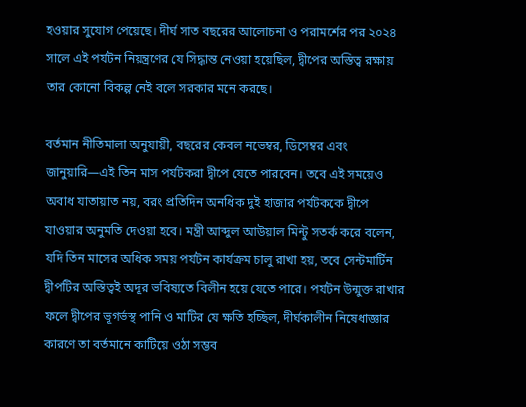হওয়ার সুযোগ পেয়েছে। দীর্ঘ সাত বছরের আলোচনা ও পরামর্শের পর ২০২৪ সালে এই পর্যটন নিয়ন্ত্রণের যে সিদ্ধান্ত নেওয়া হয়েছিল, দ্বীপের অস্তিত্ব রক্ষায় তার কোনো বিকল্প নেই বলে সরকার মনে করছে।

বর্তমান নীতিমালা অনুযায়ী, বছরের কেবল নভেম্বর, ডিসেম্বর এবং জানুয়ারি—এই তিন মাস পর্যটকরা দ্বীপে যেতে পারবেন। তবে এই সময়েও অবাধ যাতায়াত নয়, বরং প্রতিদিন অনধিক দুই হাজার পর্যটককে দ্বীপে যাওয়ার অনুমতি দেওয়া হবে। মন্ত্রী আব্দুল আউয়াল মিন্টু সতর্ক করে বলেন, যদি তিন মাসের অধিক সময় পর্যটন কার্যক্রম চালু রাখা হয়, তবে সেন্টমার্টিন দ্বীপটির অস্তিত্বই অদূর ভবিষ্যতে বিলীন হয়ে যেতে পারে। পর্যটন উন্মুক্ত রাখার ফলে দ্বীপের ভূগর্ভস্থ পানি ও মাটির যে ক্ষতি হচ্ছিল, দীর্ঘকালীন নিষেধাজ্ঞার কারণে তা বর্তমানে কাটিয়ে ওঠা সম্ভব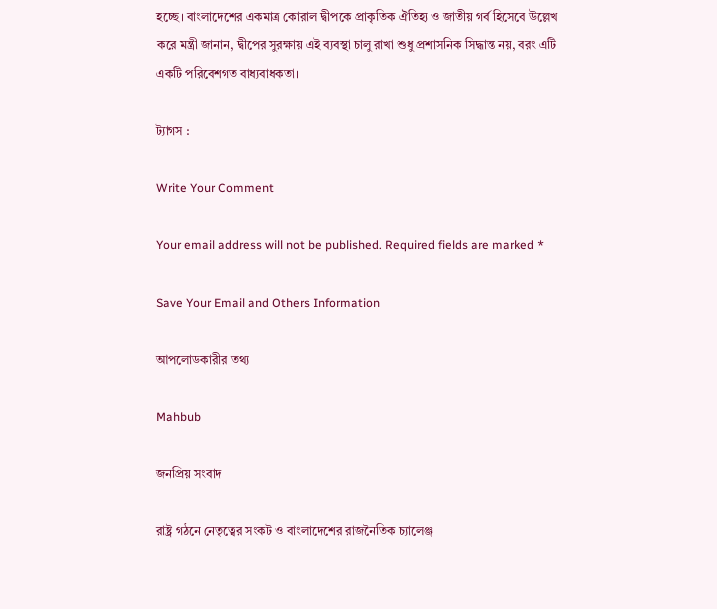হচ্ছে। বাংলাদেশের একমাত্র কোরাল দ্বীপকে প্রাকৃতিক ঐতিহ্য ও জাতীয় গর্ব হিসেবে উল্লেখ করে মন্ত্রী জানান, দ্বীপের সুরক্ষায় এই ব্যবস্থা চালু রাখা শুধু প্রশাসনিক সিদ্ধান্ত নয়, বরং এটি একটি পরিবেশগত বাধ্যবাধকতা।

ট্যাগস :

Write Your Comment

Your email address will not be published. Required fields are marked *

Save Your Email and Others Information

আপলোডকারীর তথ্য

Mahbub

জনপ্রিয় সংবাদ

রাষ্ট্র গঠনে নেতৃত্বের সংকট ও বাংলাদেশের রাজনৈতিক চ্যালেঞ্জ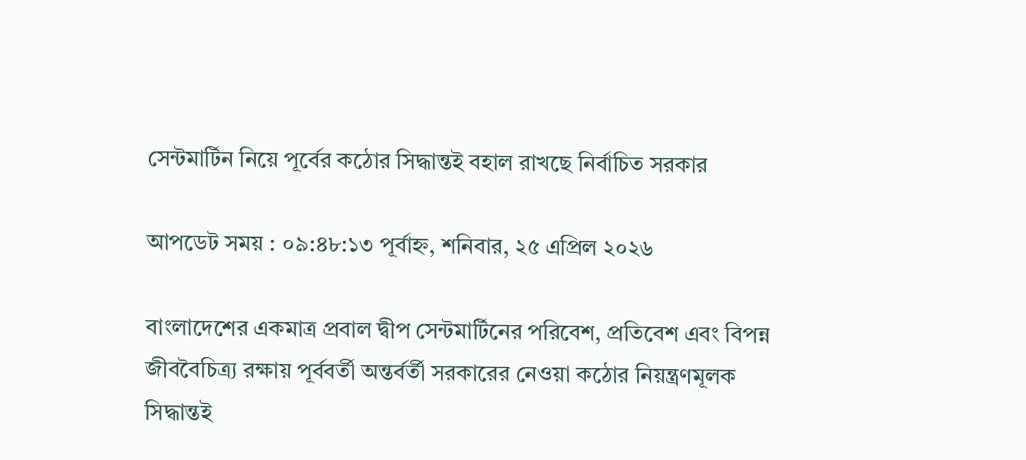সেন্টমার্টিন নিয়ে পূর্বের কঠোর সিদ্ধান্তই বহাল রাখছে নির্বাচিত সরকার

আপডেট সময় : ০৯:৪৮:১৩ পূর্বাহ্ন, শনিবার, ২৫ এপ্রিল ২০২৬

বাংলাদেশের একমাত্র প্রবাল দ্বীপ সেন্টমার্টিনের পরিবেশ, প্রতিবেশ এবং বিপন্ন জীববৈচিত্র্য রক্ষায় পূর্ববর্তী অন্তর্বর্তী সরকারের নেওয়া কঠোর নিয়ন্ত্রণমূলক সিদ্ধান্তই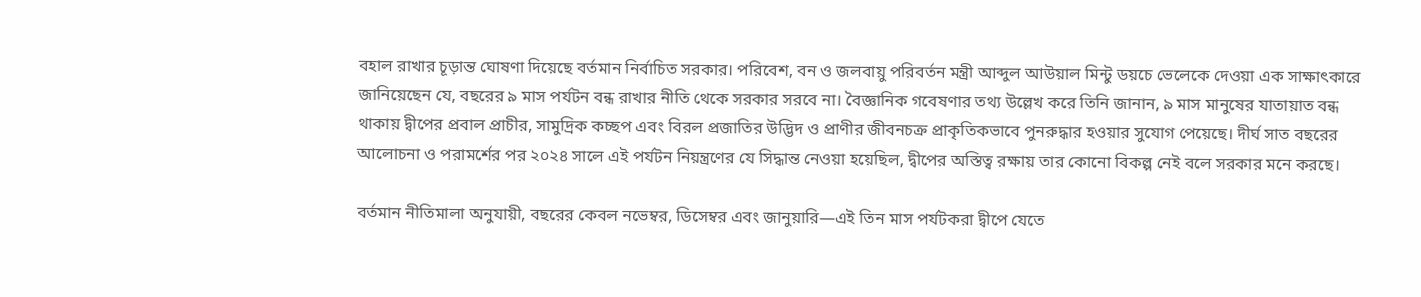বহাল রাখার চূড়ান্ত ঘোষণা দিয়েছে বর্তমান নির্বাচিত সরকার। পরিবেশ, বন ও জলবায়ু পরিবর্তন মন্ত্রী আব্দুল আউয়াল মিন্টু ডয়চে ভেলেকে দেওয়া এক সাক্ষাৎকারে জানিয়েছেন যে, বছরের ৯ মাস পর্যটন বন্ধ রাখার নীতি থেকে সরকার সরবে না। বৈজ্ঞানিক গবেষণার তথ্য উল্লেখ করে তিনি জানান, ৯ মাস মানুষের যাতায়াত বন্ধ থাকায় দ্বীপের প্রবাল প্রাচীর, সামুদ্রিক কচ্ছপ এবং বিরল প্রজাতির উদ্ভিদ ও প্রাণীর জীবনচক্র প্রাকৃতিকভাবে পুনরুদ্ধার হওয়ার সুযোগ পেয়েছে। দীর্ঘ সাত বছরের আলোচনা ও পরামর্শের পর ২০২৪ সালে এই পর্যটন নিয়ন্ত্রণের যে সিদ্ধান্ত নেওয়া হয়েছিল, দ্বীপের অস্তিত্ব রক্ষায় তার কোনো বিকল্প নেই বলে সরকার মনে করছে।

বর্তমান নীতিমালা অনুযায়ী, বছরের কেবল নভেম্বর, ডিসেম্বর এবং জানুয়ারি—এই তিন মাস পর্যটকরা দ্বীপে যেতে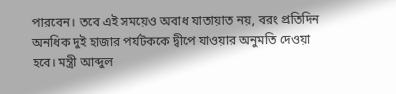পারবেন। তবে এই সময়েও অবাধ যাতায়াত নয়, বরং প্রতিদিন অনধিক দুই হাজার পর্যটককে দ্বীপে যাওয়ার অনুমতি দেওয়া হবে। মন্ত্রী আব্দুল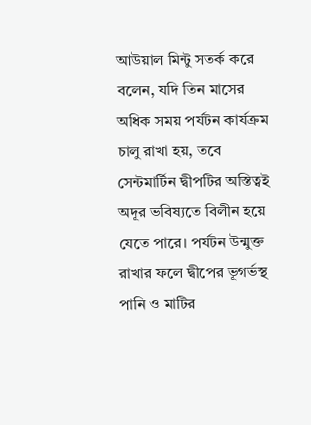আউয়াল মিন্টু সতর্ক করে বলেন, যদি তিন মাসের অধিক সময় পর্যটন কার্যক্রম চালু রাখা হয়, তবে সেন্টমার্টিন দ্বীপটির অস্তিত্বই অদূর ভবিষ্যতে বিলীন হয়ে যেতে পারে। পর্যটন উন্মুক্ত রাখার ফলে দ্বীপের ভূগর্ভস্থ পানি ও মাটির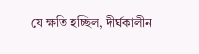যে ক্ষতি হচ্ছিল, দীর্ঘকালীন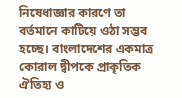নিষেধাজ্ঞার কারণে তা বর্তমানে কাটিয়ে ওঠা সম্ভব হচ্ছে। বাংলাদেশের একমাত্র কোরাল দ্বীপকে প্রাকৃতিক ঐতিহ্য ও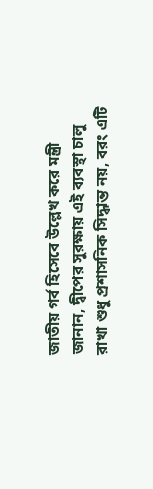জাতীয় গর্ব হিসেবে উল্লেখ করে মন্ত্রী জানান, দ্বীপের সুরক্ষায় এই ব্যবস্থা চালু রাখা শুধু প্রশাসনিক সিদ্ধান্ত নয়, বরং এটি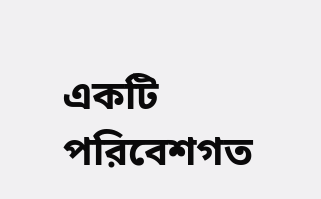একটি পরিবেশগত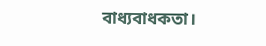বাধ্যবাধকতা।